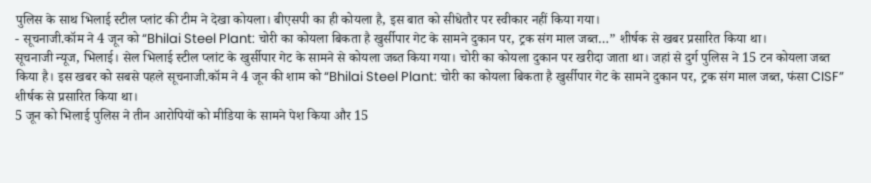पुलिस के साथ भिलाई स्टील प्लांट की टीम ने देखा कोयला। बीएसपी का ही कोयला है, इस बात को सीधेतौर पर स्वीकार नहीं किया गया।
- सूचनाजी.कॉम ने 4 जून को “Bhilai Steel Plant: चोरी का कोयला बिकता है खुर्सीपार गेट के सामने दुकान पर, ट्रक संग माल जब्त…” शीर्षक से खबर प्रसारित किया था।
सूचनाजी न्यूज, भिलाई। सेल भिलाई स्टील प्लांट के खुर्सीपार गेट के सामने से कोयला जब्त किया गया। चोरी का कोयला दुकान पर खरीदा जाता था। जहां से दुर्ग पुलिस ने 15 टन कोयला जब्त किया है। इस खबर को सबसे पहले सूचनाजी.कॉम ने 4 जून की शाम को “Bhilai Steel Plant: चोरी का कोयला बिकता है खुर्सीपार गेट के सामने दुकान पर, ट्रक संग माल जब्त, फंसा CISF” शीर्षक से प्रसारित किया था।
5 जून को भिलाई पुलिस ने तीन आरोपियों को मीडिया के सामने पेश किया और 15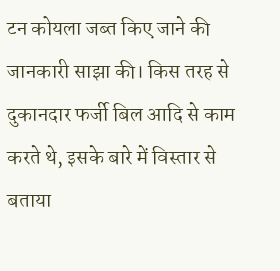टन कोयला जब्त किए जाने की जानकारी साझा की। किस तरह से दुकानदार फर्जी बिल आदि से काम करते थे, इसके बारे में विस्तार से बताया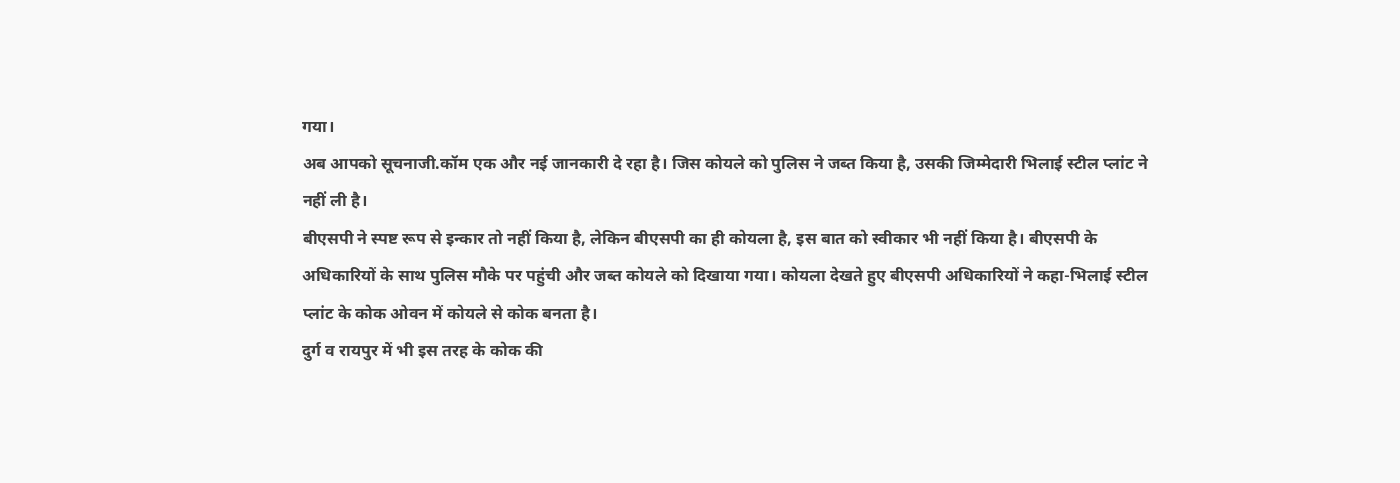गया।
अब आपको सूचनाजी.कॉम एक और नई जानकारी दे रहा है। जिस कोयले को पुलिस ने जब्त किया है, उसकी जिम्मेदारी भिलाई स्टील प्लांट ने नहीं ली है।
बीएसपी ने स्पष्ट रूप से इन्कार तो नहीं किया है, लेकिन बीएसपी का ही कोयला है, इस बात को स्वीकार भी नहीं किया है। बीएसपी के अधिकारियों के साथ पुलिस मौके पर पहुंची और जब्त कोयले को दिखाया गया। कोयला देखते हुए बीएसपी अधिकारियों ने कहा-भिलाई स्टील प्लांट के कोक ओवन में कोयले से कोक बनता है।
दुर्ग व रायपुर में भी इस तरह के कोक की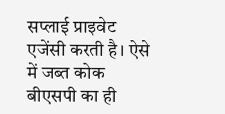सप्लाई प्राइवेट एजेंसी करती है। ऐसे में जब्त कोक बीएसपी का ही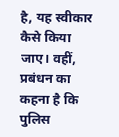है, यह स्वीकार कैसे किया जाए। वहीं, प्रबंधन का कहना है कि पुलिस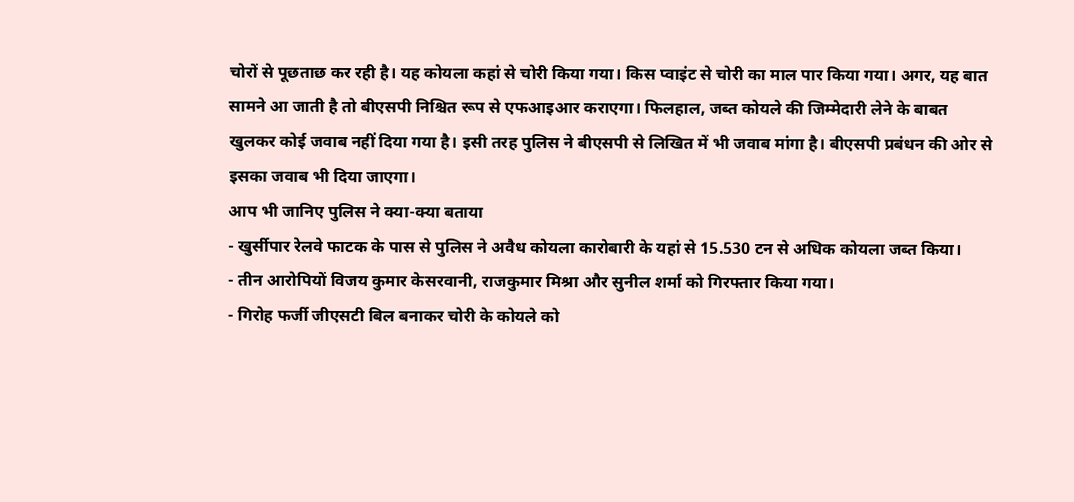चोरों से पूछताछ कर रही है। यह कोयला कहां से चोरी किया गया। किस प्वाइंट से चोरी का माल पार किया गया। अगर, यह बात सामने आ जाती है तो बीएसपी निश्चित रूप से एफआइआर कराएगा। फिलहाल, जब्त कोयले की जिम्मेदारी लेने के बाबत खुलकर कोई जवाब नहीं दिया गया है। इसी तरह पुलिस ने बीएसपी से लिखित में भी जवाब मांगा है। बीएसपी प्रबंधन की ओर से इसका जवाब भी दिया जाएगा।
आप भी जानिए पुलिस ने क्या-क्या बताया
- खुर्सीपार रेलवे फाटक के पास से पुलिस ने अवैध कोयला कारोबारी के यहां से 15.530 टन से अधिक कोयला जब्त किया।
- तीन आरोपियों विजय कुमार केसरवानी, राजकुमार मिश्रा और सुनील शर्मा को गिरफ्तार किया गया।
- गिरोह फर्जी जीएसटी बिल बनाकर चोरी के कोयले को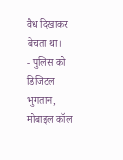वैध दिखाकर बेचता था।
- पुलिस को डिजिटल भुगतान, मोबाइल कॉल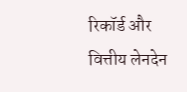रिकॉर्ड और वित्तीय लेनदेन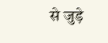से जुड़े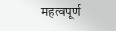महत्वपूर्ण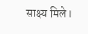साक्ष्य मिले।